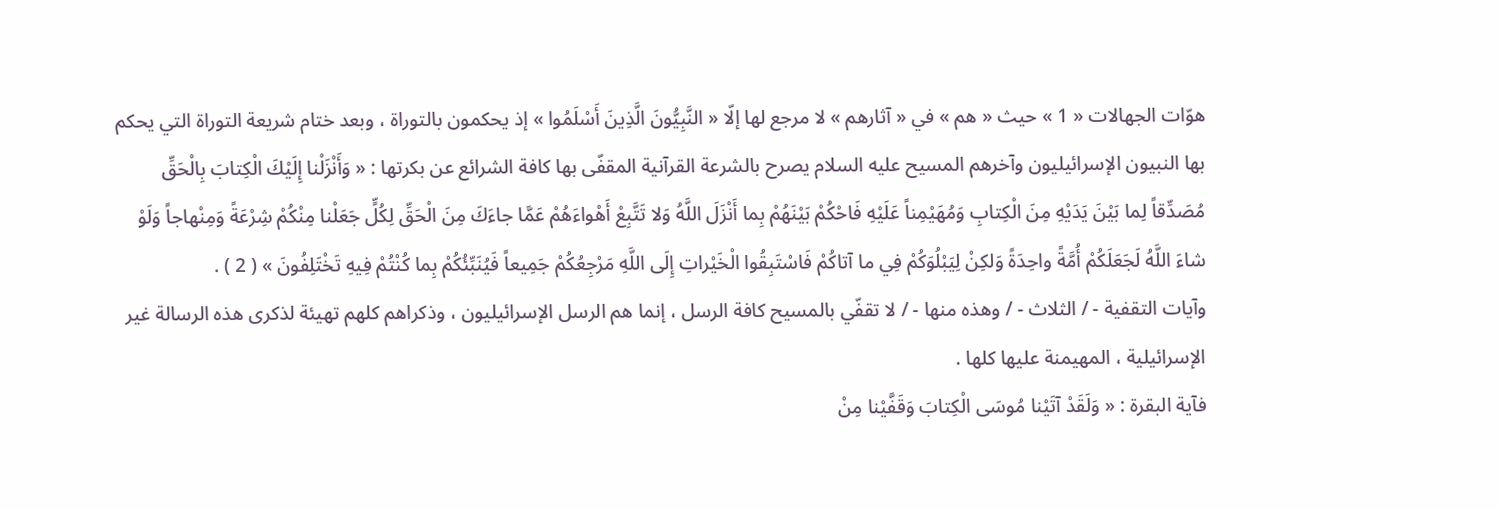هوّات الجهالات « 1 » حيث « هم » في « آثارهم » لا مرجع لها إلّا « النَّبِيُّونَ الَّذِينَ أَسْلَمُوا » إذ يحكمون بالتوراة ، وبعد ختام شريعة التوراة التي يحكم بها النبيون الإسرائيليون وآخرهم المسيح عليه السلام يصرح بالشرعة القرآنية المقفّى بها كافة الشرائع عن بكرتها : « وَأَنْزَلْنا إِلَيْكَ الْكِتابَ بِالْحَقِّ مُصَدِّقاً لِما بَيْنَ يَدَيْهِ مِنَ الْكِتابِ وَمُهَيْمِناً عَلَيْهِ فَاحْكُمْ بَيْنَهُمْ بِما أَنْزَلَ اللَّهُ وَلا تَتَّبِعْ أَهْواءَهُمْ عَمَّا جاءَكَ مِنَ الْحَقِّ لِكُلٍّ جَعَلْنا مِنْكُمْ شِرْعَةً وَمِنْهاجاً وَلَوْ شاءَ اللَّهُ لَجَعَلَكُمْ أُمَّةً واحِدَةً وَلكِنْ لِيَبْلُوَكُمْ فِي ما آتاكُمْ فَاسْتَبِقُوا الْخَيْراتِ إِلَى اللَّهِ مَرْجِعُكُمْ جَمِيعاً فَيُنَبِّئُكُمْ بِما كُنْتُمْ فِيهِ تَخْتَلِفُونَ » ( 2 ) .
وآيات التقفية - / الثلاث - / وهذه منها - / لا تقفّي بالمسيح كافة الرسل ، إنما هم الرسل الإسرائيليون ، وذكراهم كلهم تهيئة لذكرى هذه الرسالة غير الإسرائيلية ، المهيمنة عليها كلها .
فآية البقرة : « وَلَقَدْ آتَيْنا مُوسَى الْكِتابَ وَقَفَّيْنا مِنْ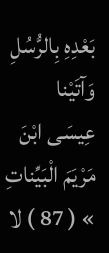بَعْدِهِ بِالرُّسُلِ وَآتَيْنا عِيسَى ابْنَ مَرْيَمَ الْبَيِّناتِ » ( 87 ) لا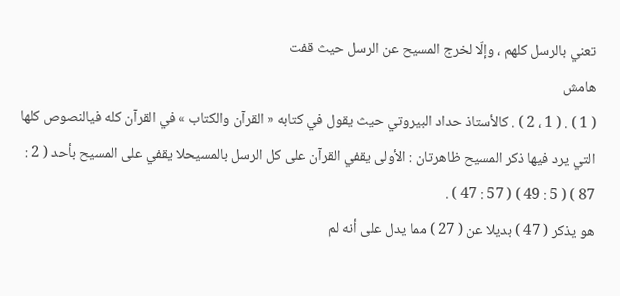تعني بالرسل كلهم ، وإلّا لخرج المسيح عن الرسل حيث قفت
هامش
( 1 ) . ( 1 ، 2 ) . كالأستاذ حداد البيروتي حيث يقول في كتابه « القرآن والكتاب » في القرآن كله فيالنصوص كلها التي يرد فيها ذكر المسيح ظاهرتان : الأولى يقفي القرآن على كل الرسل بالمسيحلا يقفي على المسيح بأحد ( 2 : 87 ) ( 5 : 49 ) ( 57 : 47 ) .
هو يذكر ( 47 ) بديلا عن ( 27 ) مما يدل على أنه لم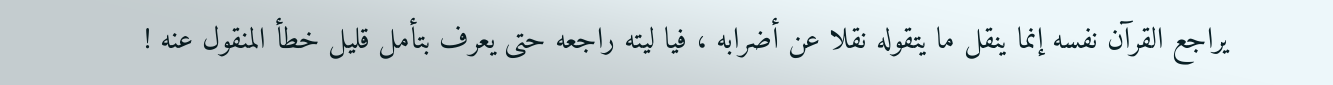يراجع القرآن نفسه إنما ينقل ما يتقوله نقلا عن أضرابه ، فيا ليته راجعه حتى يعرف بتأمل قليل خطأ المنقول عنه !